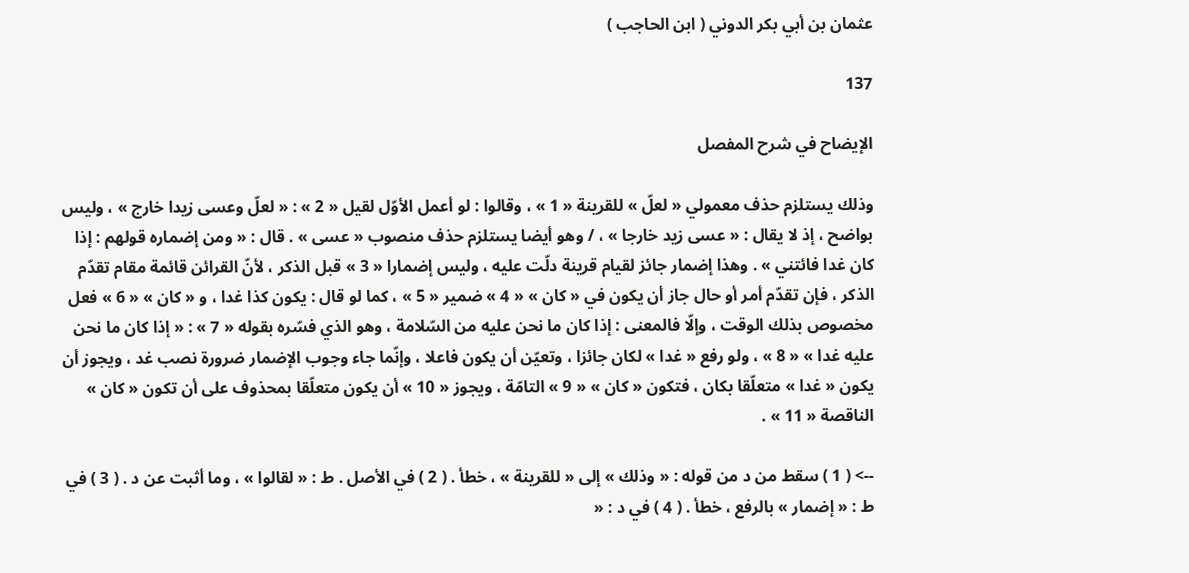عثمان بن أبي بكر الدوني ( ابن الحاجب )

137

الإيضاح في شرح المفصل

وذلك يستلزم حذف معمولي « لعلّ » للقرينة « 1 » ، وقالوا : لو أعمل الأوّل لقيل « 2 » : « لعلّ وعسى زيدا خارج » ، وليس بواضح ، إذ لا يقال : « عسى زيد خارجا » ، / وهو أيضا يستلزم حذف منصوب « عسى » . قال : « ومن إضماره قولهم : إذا كان غدا فائتني » . وهذا إضمار جائز لقيام قرينة دلّت عليه ، وليس إضمارا « 3 » قبل الذكر ، لأنّ القرائن قائمة مقام تقدّم الذكر ، فإن تقدّم أمر أو حال جاز أن يكون في « كان » « 4 » ضمير « 5 » ، كما لو قال : يكون كذا غدا ، و « كان » « 6 » فعل مخصوص بذلك الوقت ، وإلّا فالمعنى : إذا كان ما نحن عليه من السّلامة ، وهو الذي فسّره بقوله « 7 » : « إذا كان ما نحن عليه غدا » « 8 » ، ولو رفع « غدا » لكان جائزا ، وتعيّن أن يكون فاعلا ، وإنّما جاء وجوب الإضمار ضرورة نصب غد ، ويجوز أن يكون « غدا » متعلّقا بكان ، فتكون « كان » « 9 » التامّة ، ويجوز « 10 » أن يكون متعلّقا بمحذوف على أن تكون « كان » الناقصة « 11 » .

--> ( 1 ) سقط من د من قوله : « وذلك » إلى « للقرينة » ، خطأ . ( 2 ) في الأصل . ط : « لقالوا » ، وما أثبت عن د . ( 3 ) في ط : « إضمار » بالرفع ، خطأ . ( 4 ) في د : «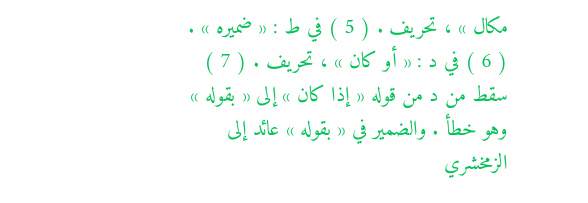مكال » ، تحريف . ( 5 ) في ط : « ضميره » . ( 6 ) في د : « أو كان » ، تحريف . ( 7 ) سقط من د من قوله « إذا كان » إلى « بقوله » وهو خطأ . والضمير في « بقوله » عائد إلى الزمخشري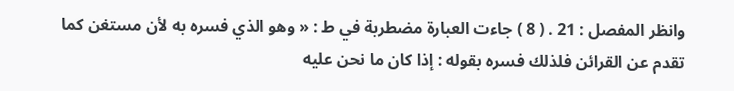وانظر المفصل : 21 . ( 8 ) جاءت العبارة مضطربة في ط : « وهو الذي فسره به لأن مستغن كما تقدم عن القرائن فلذلك فسره بقوله : إذا كان ما نحن عليه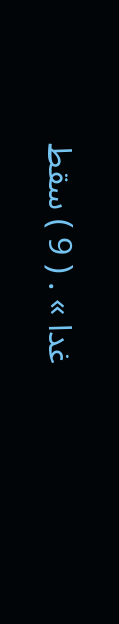غدا » . ( 9 ) سقط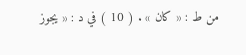من ط : « كان » . ( 10 ) في د : « يجوز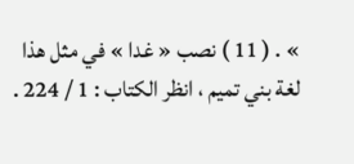» . ( 11 ) نصب « غدا » في مثل هذا لغة بني تميم ، انظر الكتاب : 1 / 224 .